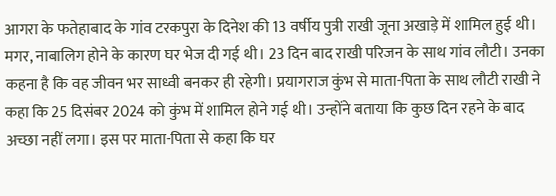आगरा के फतेहाबाद के गांव टरकपुरा के दिनेश की 13 वर्षीय पुत्री राखी जूना अखाड़े में शामिल हुई थी। मगर, नाबालिग होने के कारण घर भेज दी गई थी। 23 दिन बाद राखी परिजन के साथ गांव लौटी। उनका कहना है कि वह जीवन भर साध्वी बनकर ही रहेगी। प्रयागराज कुंभ से माता-पिता के साथ लौटी राखी ने कहा कि 25 दिसंबर 2024 को कुंभ में शामिल होने गई थी। उन्होंने बताया कि कुछ दिन रहने के बाद अच्छा नहीं लगा। इस पर माता-पिता से कहा कि घर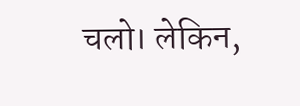चलो। लेकिन,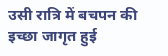उसी रात्रि में बचपन की इच्छा जागृत हुई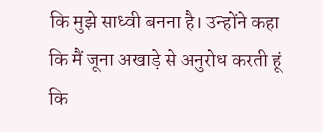कि मुझे साध्वी बनना है। उन्होंने कहा कि मैं जूना अखाड़े से अनुरोध करती हूं कि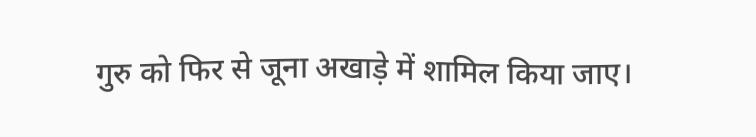गुरु को फिर से जूना अखाड़े में शामिल किया जाए।